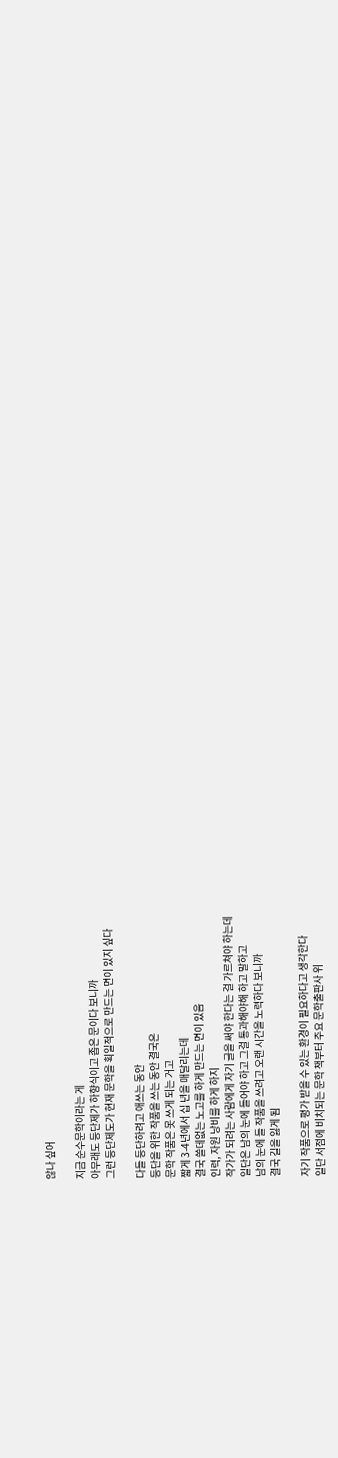않나 싶어

지금 순수문학이라는 게
아무래도 등단제가 하향식이고 좁은 문이다 보니까
그런 등단제도가 현재 문학을 획일적으로 만드는 면이 있지 싶다

다들 등단하려고 애쓰는 동안
등단을 위한 작품을 쓰는 동안 결국은
문학 작품은 못 쓰게 되는 거고
짧게 3-4년에서 십 년을 매달리는데
결국 쓸데없는 노고를 하게 만드는 면이 있음
인력, 자원 낭비를 하게 하지
작가가 되려는 사람에게 자기 글을 써야 한다는 걸 가르쳐야 하는데
일단은 남의 눈에 들어야 하고 그걸 통과해야해 하고 말하고
남의 눈에 들 작품을 쓰려고 오랜 시간을 노력하다 보니까
결국 길을 잃게 됨

자기 작품으로 평가 받을 수 있는 환경이 필요하다고 생각한다
일단 서점에 비치되는 문학 책부터 주요 문학출판사 위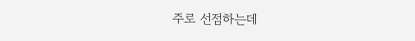주로 선점하는데